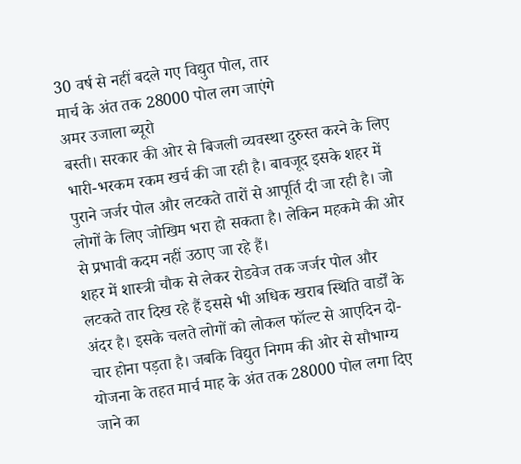30 वर्ष से नहीं बदले गए विद्युत पोल, तार
मार्च के अंत तक 28000 पोल लग जाएंगे
अमर उजाला ब्यूरो
बस्ती। सरकार की ओर से बिजली व्यवस्था दुरुस्त करने के लिए भारी-भरकम रकम खर्च की जा रही है। बावजूद इसके शहर में पुराने जर्जर पोल और लटकते तारों से आपूर्ति दी जा रही है। जो लोगों के लिए जोखिम भरा हो सकता है। लेकिन महकमे की ओर से प्रभावी कदम नहीं उठाए जा रहे हैं।
शहर में शास्त्री चौक से लेकर रोडवेज तक जर्जर पोल और लटकते तार दिख रहे हैं इससे भी अधिक खराब स्थिति वार्डों के अंदर है। इसके चलते लोगों को लोकल फॉल्ट से आएदिन दो-चार होना पड़ता है। जबकि विद्युत निगम की ओर से सौभाग्य योजना के तहत मार्च माह के अंत तक 28000 पोल लगा दिए जाने का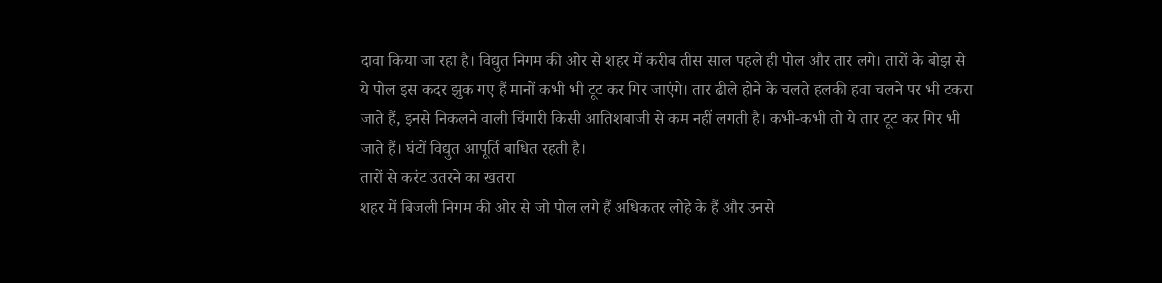दावा किया जा रहा है। विद्युत निगम की ओर से शहर में करीब तीस साल पहले ही पोल और तार लगे। तारों के बोझ से ये पोल इस कदर झुक गए हैं मानों कभी भी टूट कर गिर जाएंगे। तार ढीले होने के चलते हलकी हवा चलने पर भी टकरा जाते हैं, इनसे निकलने वाली चिंगारी किसी आतिशबाजी से कम नहीं लगती है। कभी-कभी तो ये तार टूट कर गिर भी जाते हैं। घंटों विद्युत आपूर्ति बाधित रहती है।
तारों से करंट उतरने का खतरा
शहर में बिजली निगम की ओर से जो पोल लगे हैं अधिकतर लोहे के हैं और उनसे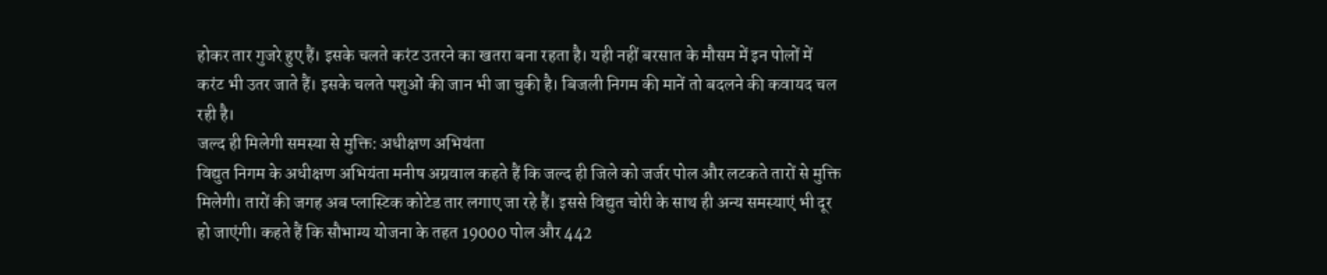होकर तार गुजरे हुए हैं। इसके चलते करंट उतरने का खतरा बना रहता है। यही नहीं बरसात के मौसम में इन पोलों में करंट भी उतर जाते हैं। इसके चलते पशुओं की जान भी जा चुकी है। बिजली निगम की मानें तो बदलने की कवायद चल रही है।
जल्द ही मिलेगी समस्या से मुक्ति: अधीक्षण अभियंता
विद्युत निगम के अधीक्षण अभियंता मनीष अग्रवाल कहते हैं कि जल्द ही जिले को जर्जर पोल और लटकते तारों से मुक्ति मिलेगी। तारों की जगह अब प्लास्टिक कोटेड तार लगाए जा रहे हैं। इससे विद्युत चोरी के साथ ही अन्य समस्याएं भी दूर हो जाएंगी। कहते हैं कि सौभाग्य योजना के तहत 19000 पोल और 442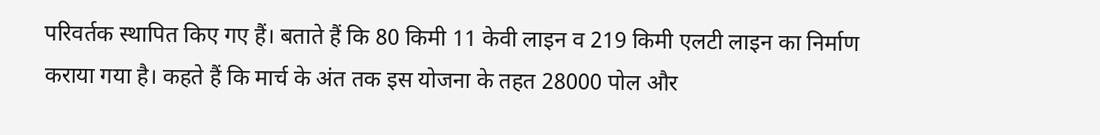परिवर्तक स्थापित किए गए हैं। बताते हैं कि 80 किमी 11 केवी लाइन व 219 किमी एलटी लाइन का निर्माण कराया गया है। कहते हैं कि मार्च के अंत तक इस योजना के तहत 28000 पोल और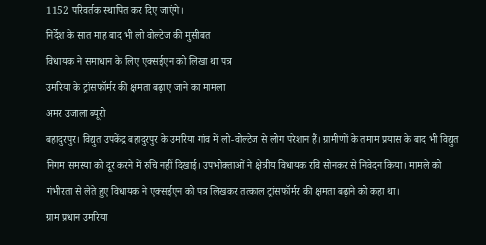1152 परिवर्तक स्थापित कर दिए जाएंगे।
निर्देश के सात माह बाद भी लो वोल्टेज की मुसीबत
विधायक ने समाधान के लिए एक्सईएन को लिखा था पत्र
उमरिया के ट्रांसफॉर्मर की क्षमता बढ़ाए जाने का मामला
अमर उजाला ब्यूरो
बहादुरपुर। विद्युत उपकेंद्र बहादुरपुर के उमरिया गांव में लो-वोल्टेज से लोग परेशान हैं। ग्रामीणों के तमाम प्रयास के बाद भी विद्युत निगम समस्या को दूर करने में रुचि नहीं दिखाई। उपभोक्ताओं ने क्षेत्रीय विधायक रवि सोनकर से निवेदन किया। मामले को गंभीरता से लेते हुए विधायक ने एक्सईएन को पत्र लिखकर तत्काल ट्रांसफॉर्मर की क्षमता बढ़ाने को कहा था।
ग्राम प्रधान उमरिया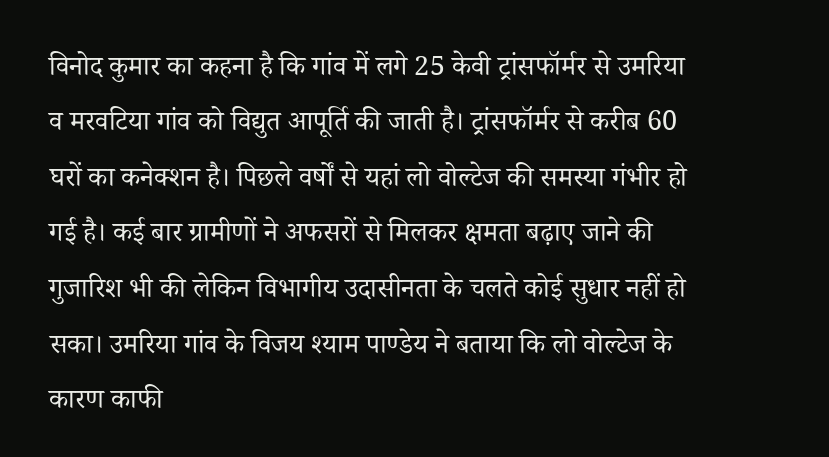विनोद कुमार का कहना है कि गांव में लगे 25 केवी ट्रांसफॉर्मर से उमरिया व मरवटिया गांव को विद्युत आपूर्ति की जाती है। ट्रांसफॉर्मर से करीब 60 घरों का कनेक्शन है। पिछले वर्षों से यहां लो वोल्टेज की समस्या गंभीर हो गई है। कई बार ग्रामीणों ने अफसरों से मिलकर क्षमता बढ़ाए जाने की गुजारिश भी की लेकिन विभागीय उदासीनता के चलते कोई सुधार नहीं हो सका। उमरिया गांव के विजय श्याम पाण्डेय ने बताया कि लो वोल्टेज के कारण काफी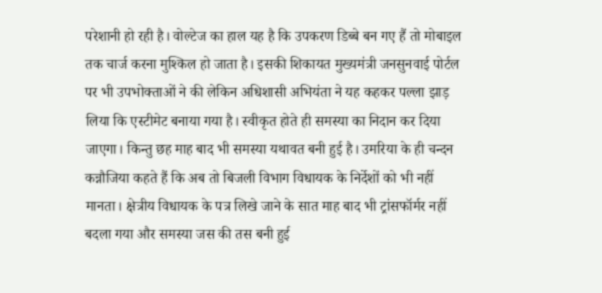परेशानी हो रही है। वोल्टेज का हाल यह है कि उपकरण डिब्बे बन गए हैं तो मोबाइल तक चार्ज करना मुश्किल हो जाता है। इसकी शिकायत मुख्यमंत्री जनसुनवाई पोर्टल पर भी उपभोक्ताओं ने की लेकिन अधिशासी अभियंता ने यह कहकर पल्ला झाड़ लिया कि एस्टीमेट बनाया गया है। स्वीकृत होते ही समस्या का निदान कर दिया जाएगा। किन्तु छह माह बाद भी समस्या यथावत बनी हुई है। उमरिया के ही चन्दन कन्नौजिया कहते हैं कि अब तो बिजली विभाग विधायक के निर्देशों को भी नहीं मानता। क्षेत्रीय विधायक के पत्र लिखे जाने के सात माह बाद भी ट्रांसफॉर्मर नहीं बदला गया और समस्या जस की तस बनी हुई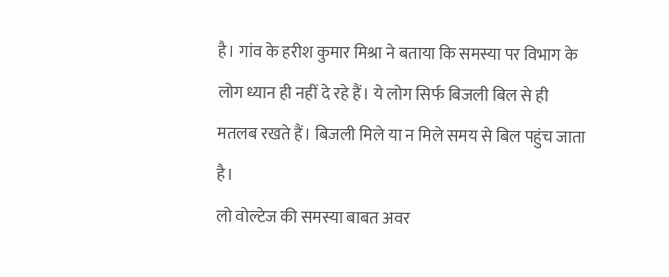है। गांव के हरीश कुमार मिश्रा ने बताया कि समस्या पर विभाग के लोग ध्यान ही नहीं दे रहे हैं। ये लोग सिर्फ बिजली बिल से ही मतलब रखते हैं। बिजली मिले या न मिले समय से बिल पहुंच जाता है।
लो वोल्टेज की समस्या बाबत अवर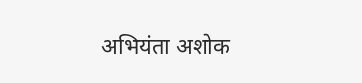अभियंता अशोक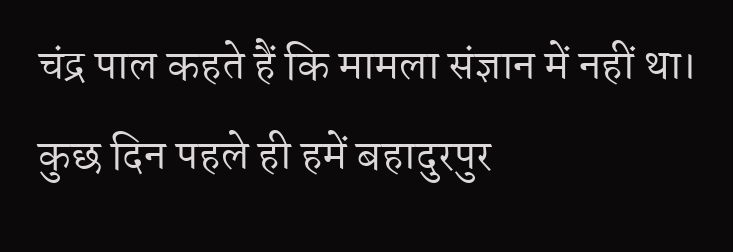चंद्र पाल कहते हैं कि मामला संज्ञान में नहीं था। कुछ दिन पहले ही हमें बहादुरपुर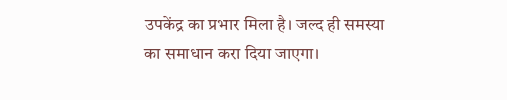उपकेंद्र का प्रभार मिला है। जल्द ही समस्या का समाधान करा दिया जाएगा।